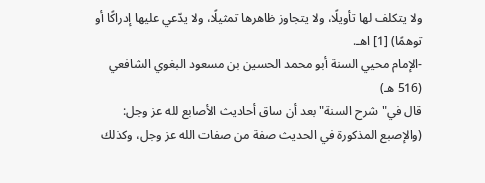ولا يتكلف لها تأويلًا، ولا يتجاوز ظاهرها تمثيلًا، ولا يدّعي عليها إدراكًا أو توهمًا) [1] اهـ.
-الإمام محيي السنة أبو محمد الحسين بن مسعود البغوي الشافعي (516 هـ)
قال في"شرح السنة"بعد أن ساق أحاديث الأصابع لله عز وجل: (والإصبع المذكورة في الحديث صفة من صفات الله عز وجل، وكذلك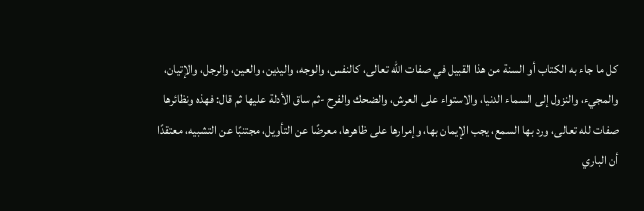كل ما جاء به الكتاب أو السنة من هذا القبيل في صفات الله تعالى، كالنفس، والوجه، واليدين، والعين، والرجل، والإتيان، والمجيء، والنزول إلى السماء الدنيا، والاستواء على العرش، والضحك والفرح -ثم ساق الأدلة عليها ثم قال: فهذه ونظائرها صفات لله تعالى، ورد بها السمع، يجب الإيمان بها، وإمرارها على ظاهرها، معرضًا عن التأويل، مجتنبًا عن التشبيه، معتقدًا أن الباري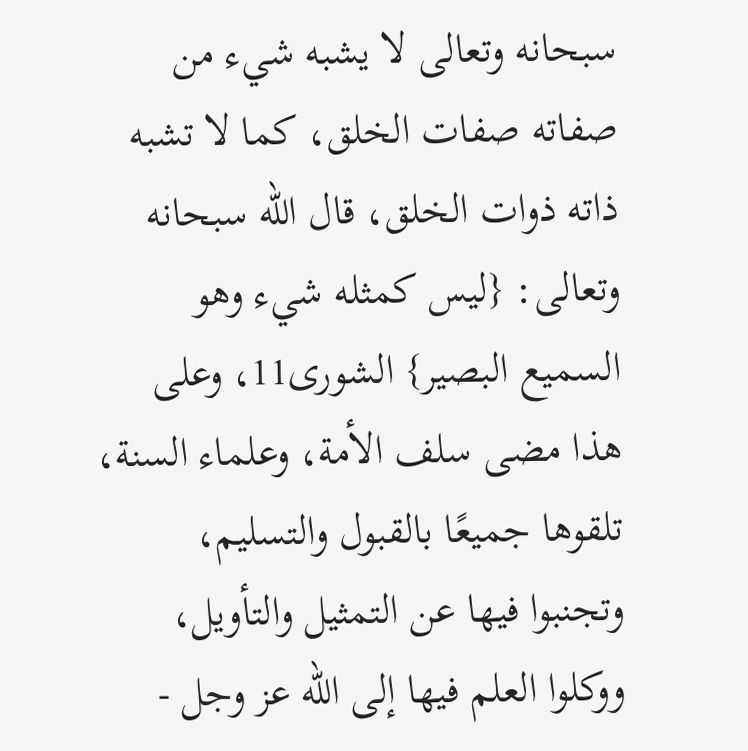سبحانه وتعالى لا يشبه شيء من صفاته صفات الخلق، كما لا تشبه ذاته ذوات الخلق، قال الله سبحانه وتعالى: {ليس كمثله شيء وهو السميع البصير} الشورى11، وعلى هذا مضى سلف الأمة، وعلماء السنة، تلقوها جميعًا بالقبول والتسليم، وتجنبوا فيها عن التمثيل والتأويل، ووكلوا العلم فيها إلى الله عز وجل -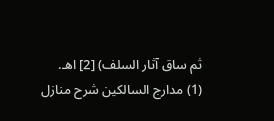ثم ساق آثار السلف) [2] اهـ.
(1) مدارج السالكين شرح منازل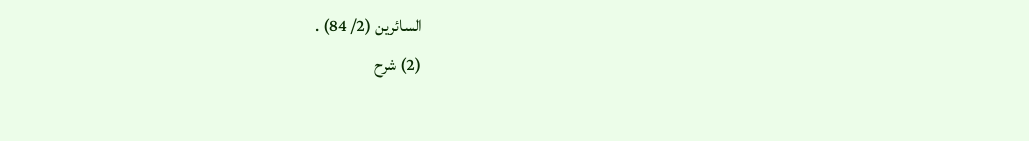السائرين (2/ 84) .
(2) شرح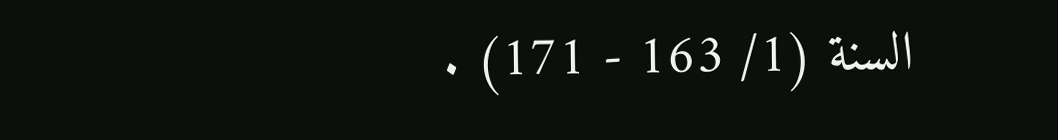السنة (1/ 163 - 171) .